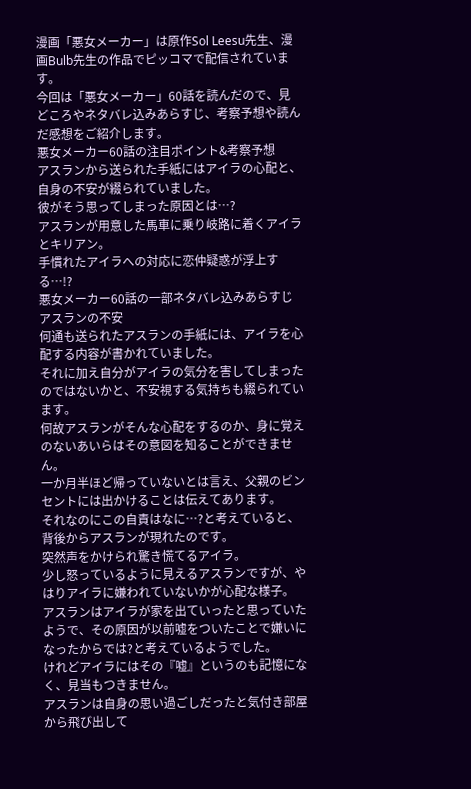漫画「悪女メーカー」は原作Sol Leesu先生、漫画Bulb先生の作品でピッコマで配信されています。
今回は「悪女メーカー」60話を読んだので、見どころやネタバレ込みあらすじ、考察予想や読んだ感想をご紹介します。
悪女メーカー60話の注目ポイント&考察予想
アスランから送られた手紙にはアイラの心配と、自身の不安が綴られていました。
彼がそう思ってしまった原因とは…?
アスランが用意した馬車に乗り岐路に着くアイラとキリアン。
手慣れたアイラへの対応に恋仲疑惑が浮上する…!?
悪女メーカー60話の一部ネタバレ込みあらすじ
アスランの不安
何通も送られたアスランの手紙には、アイラを心配する内容が書かれていました。
それに加え自分がアイラの気分を害してしまったのではないかと、不安視する気持ちも綴られています。
何故アスランがそんな心配をするのか、身に覚えのないあいらはその意図を知ることができません。
一か月半ほど帰っていないとは言え、父親のビンセントには出かけることは伝えてあります。
それなのにこの自責はなに…?と考えていると、背後からアスランが現れたのです。
突然声をかけられ驚き慌てるアイラ。
少し怒っているように見えるアスランですが、やはりアイラに嫌われていないかが心配な様子。
アスランはアイラが家を出ていったと思っていたようで、その原因が以前嘘をついたことで嫌いになったからでは?と考えているようでした。
けれどアイラにはその『嘘』というのも記憶になく、見当もつきません。
アスランは自身の思い過ごしだったと気付き部屋から飛び出して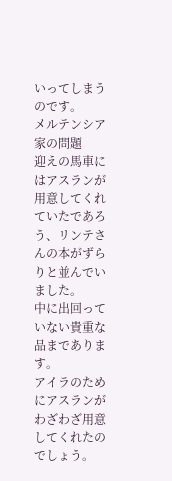いってしまうのです。
メルテンシア家の問題
迎えの馬車にはアスランが用意してくれていたであろう、リンテさんの本がずらりと並んでいました。
中に出回っていない貴重な品まであります。
アイラのためにアスランがわざわざ用意してくれたのでしょう。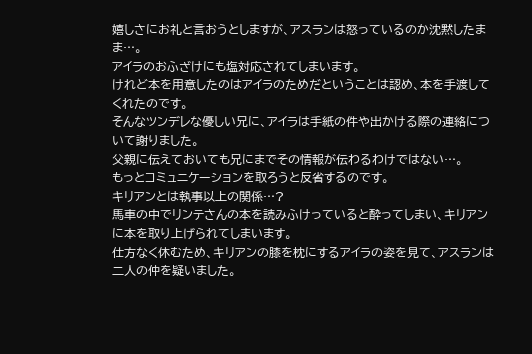嬉しさにお礼と言おうとしますが、アスランは怒っているのか沈黙したまま…。
アイラのおふざけにも塩対応されてしまいます。
けれど本を用意したのはアイラのためだということは認め、本を手渡してくれたのです。
そんなツンデレな優しい兄に、アイラは手紙の件や出かける際の連絡について謝りました。
父親に伝えておいても兄にまでその情報が伝わるわけではない…。
もっとコミュニケーションを取ろうと反省するのです。
キリアンとは執事以上の関係…?
馬車の中でリンテさんの本を読みふけっていると酔ってしまい、キリアンに本を取り上げられてしまいます。
仕方なく休むため、キリアンの膝を枕にするアイラの姿を見て、アスランは二人の仲を疑いました。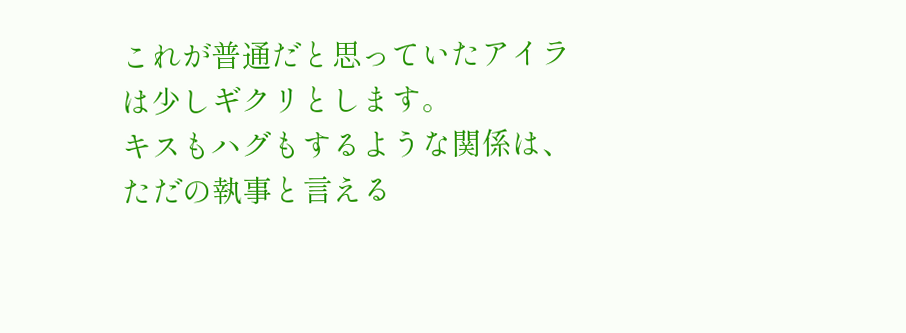これが普通だと思っていたアイラは少しギクリとします。
キスもハグもするような関係は、ただの執事と言える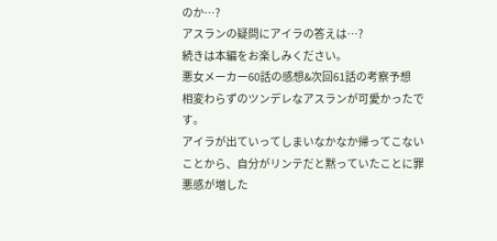のか…?
アスランの疑問にアイラの答えは…?
続きは本編をお楽しみください。
悪女メーカー60話の感想&次回61話の考察予想
相変わらずのツンデレなアスランが可愛かったです。
アイラが出ていってしまいなかなか帰ってこないことから、自分がリンテだと黙っていたことに罪悪感が増した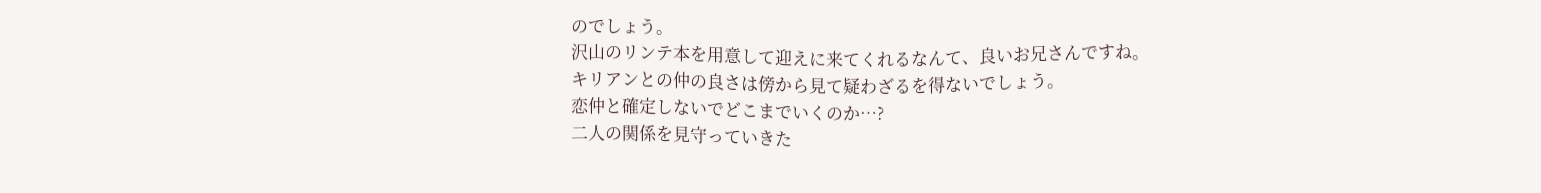のでしょう。
沢山のリンテ本を用意して迎えに来てくれるなんて、良いお兄さんですね。
キリアンとの仲の良さは傍から見て疑わざるを得ないでしょう。
恋仲と確定しないでどこまでいくのか…?
二人の関係を見守っていきた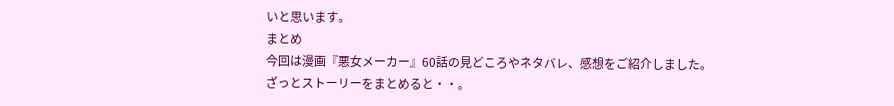いと思います。
まとめ
今回は漫画『悪女メーカー』60話の見どころやネタバレ、感想をご紹介しました。
ざっとストーリーをまとめると・・。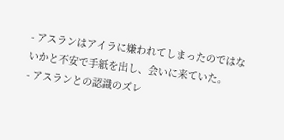- アスランはアイラに嫌われてしまったのではないかと不安で手紙を出し、会いに来ていた。
- アスランとの認識のズレ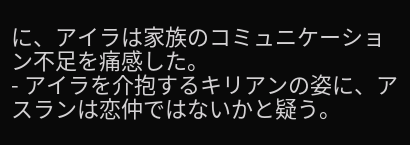に、アイラは家族のコミュニケーション不足を痛感した。
- アイラを介抱するキリアンの姿に、アスランは恋仲ではないかと疑う。